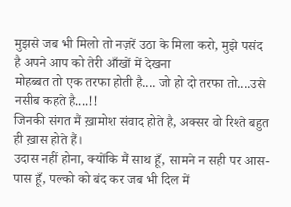मुझसे जब भी मिलो तो नज़रें उठा के मिला करो, मुझे पसंद है अपने आप को तेरी आँखों में देखना
मोहब्बत तो एक तरफा होती है.... जो हो दो तरफा तो....उसे नसीब कहते है....!!
जिनकी संगत मैं ख़ामोश संवाद होते है, अक्सर वो रिश्ते बहुत ही ख़ास होते हैं।
उदास नहीं होना, क्योंकि मैं साथ हूँ, सामने न सही पर आस-पास हूँ, पल्को को बंद कर जब भी दिल में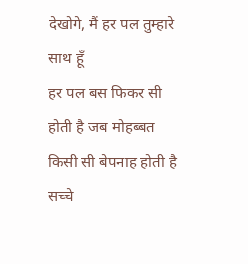देखोगे, मैं हर पल तुम्हारे साथ हूँ
हर पल बस फिकर सी होती है जब मोहब्बत किसी सी बेपनाह होती है
सच्चे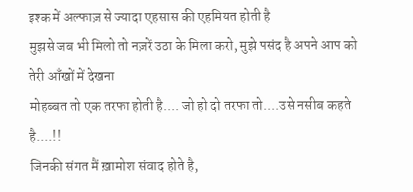इश्क में अल्फाज़ से ज्यादा एहसास की एहमियत होती है
मुझसे जब भी मिलो तो नज़रें उठा के मिला करो, मुझे पसंद है अपने आप को तेरी आँखों में देखना
मोहब्बत तो एक तरफा होती है.... जो हो दो तरफा तो....उसे नसीब कहते है....!!
जिनकी संगत मैं ख़ामोश संवाद होते है,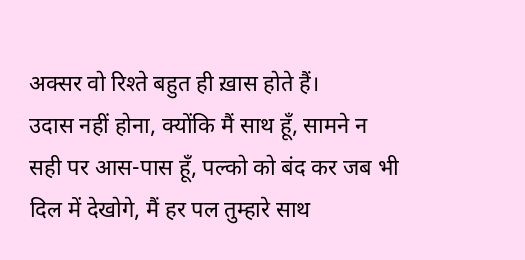अक्सर वो रिश्ते बहुत ही ख़ास होते हैं।
उदास नहीं होना, क्योंकि मैं साथ हूँ, सामने न सही पर आस-पास हूँ, पल्को को बंद कर जब भी दिल में देखोगे, मैं हर पल तुम्हारे साथ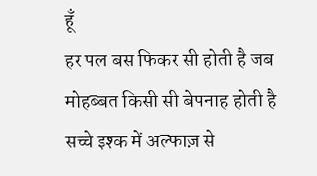हूँ
हर पल बस फिकर सी होती है जब मोहब्बत किसी सी बेपनाह होती है
सच्चे इश्क में अल्फाज़ से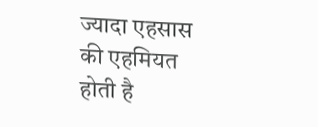ज्यादा एहसास की एहमियत होती है